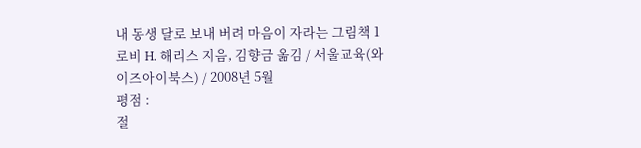내 동생 달로 보내 버려 마음이 자라는 그림책 1
로비 H. 해리스 지음, 김향금 옮김 / 서울교육(와이즈아이북스) / 2008년 5월
평점 :
절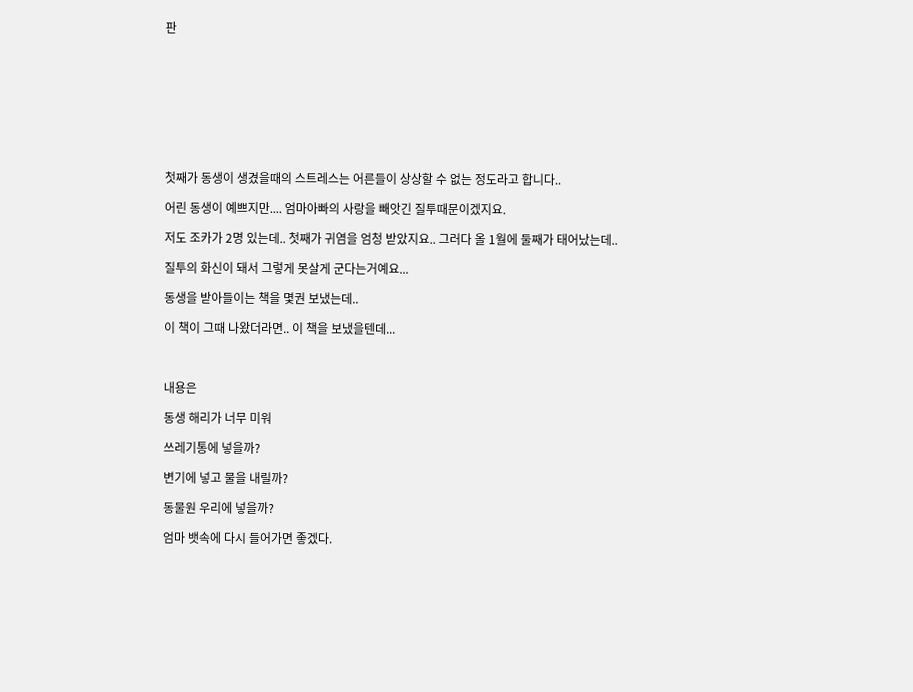판









첫째가 동생이 생겼을때의 스트레스는 어른들이 상상할 수 없는 정도라고 합니다..

어린 동생이 예쁘지만.... 엄마아빠의 사랑을 빼앗긴 질투때문이겠지요.

저도 조카가 2명 있는데.. 첫째가 귀염을 엄청 받았지요.. 그러다 올 1월에 둘째가 태어났는데..

질투의 화신이 돼서 그렇게 못살게 군다는거예요...

동생을 받아들이는 책을 몇권 보냈는데..

이 책이 그때 나왔더라면.. 이 책을 보냈을텐데...



내용은

동생 해리가 너무 미워

쓰레기통에 넣을까?

변기에 넣고 물을 내릴까?

동물원 우리에 넣을까?

엄마 뱃속에 다시 들어가면 좋겠다.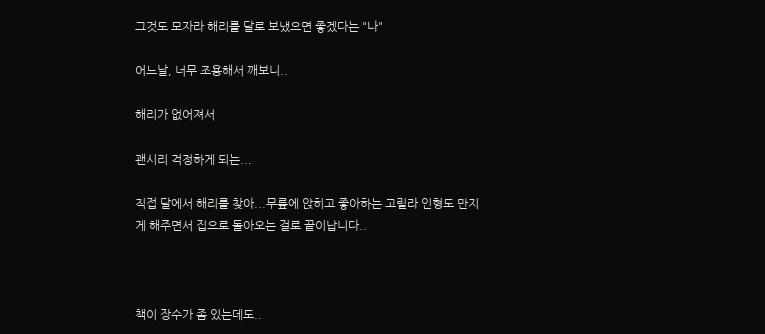그것도 모자라 해리를 달로 보냈으면 좋겠다는 "나"

어느날, 너무 조용해서 깨보니..

해리가 없어져서

괜시리 걱정하게 되는...

직접 달에서 해리를 찾아...무릎에 앉히고 좋아하는 고릴라 인형도 만지게 해주면서 집으로 돌아오는 걸로 끝이납니다..



책이 장수가 좀 있는데도..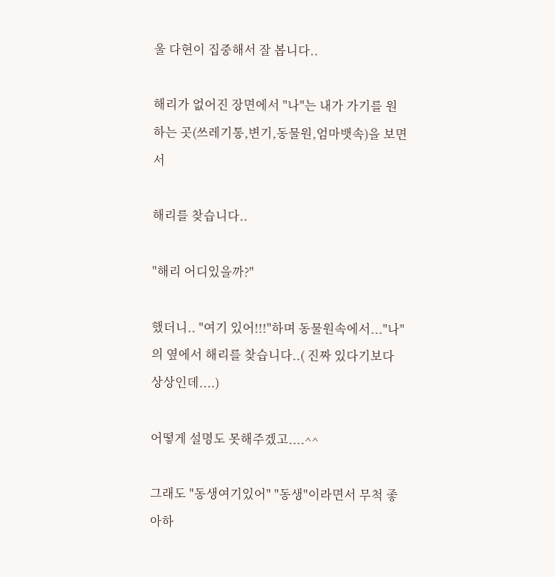울 다현이 집중해서 잘 봅니다..

해리가 없어진 장면에서 "나"는 내가 가기를 원하는 곳(쓰레기통,변기,동물원,엄마뱃속)을 보면서

해리를 찾습니다..

"해리 어디있을까?"

했더니.. "여기 있어!!!"하며 동물원속에서..."나"의 옆에서 해리를 찾습니다..( 진짜 있다기보다 상상인데....)

어떻게 설명도 못해주겠고....^^

그래도 "동생여기있어" "동생"이라면서 무척 좋아하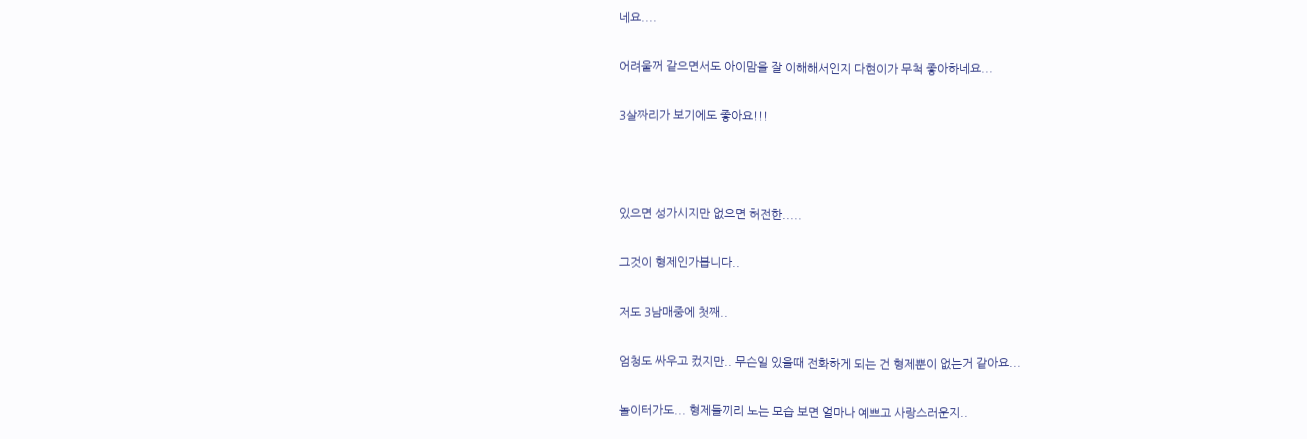네요....

어려울꺼 같으면서도 아이맘을 잘 이해해서인지 다현이가 무척 좋아하네요...

3살짜리가 보기에도 좋아요!!!



있으면 성가시지만 없으면 허전한.....

그것이 형제인가봅니다..

저도 3남매중에 첫째..

엄청도 싸우고 컸지만.. 무슨일 있을때 전화하게 되는 건 형제뿐이 없는거 같아요...

놀이터가도... 형제들끼리 노는 모습 보면 얼마나 예쁘고 사랑스러운지..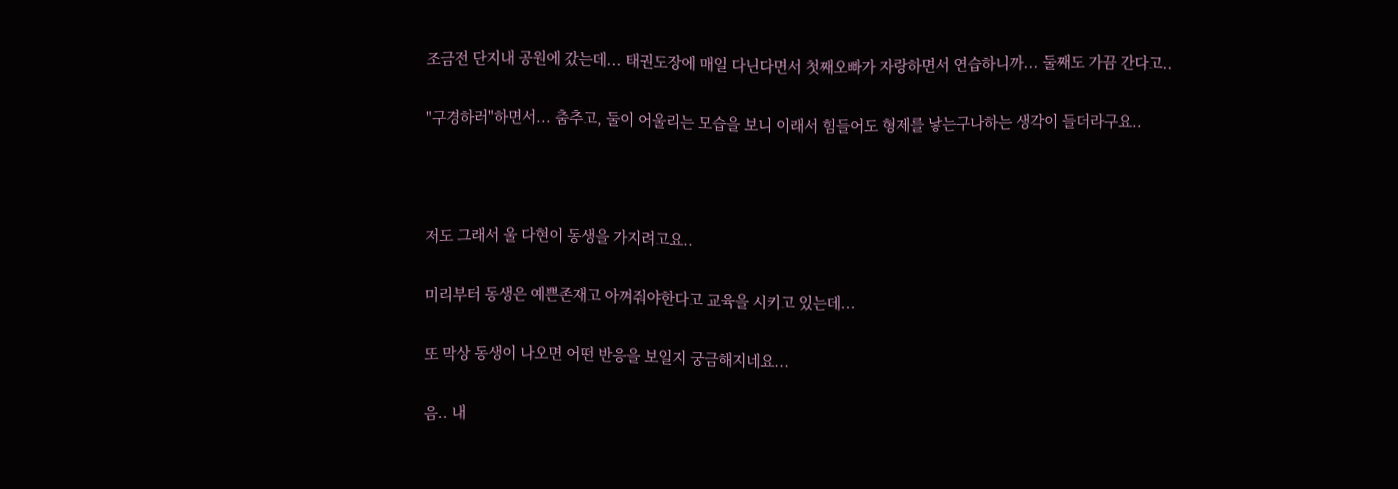조금전 단지내 공원에 갔는데... 태권도장에 매일 다닌다면서 첫째오빠가 자랑하면서 연습하니까... 둘째도 가끔 간다고..

"구경하러"하면서... 춤추고, 둘이 어울리는 모습을 보니 이래서 힘들어도 형제를 낳는구나하는 생각이 들더라구요..



저도 그래서 울 다현이 동생을 가지려고요..

미리부터 동생은 예쁜존재고 아껴줘야한다고 교육을 시키고 있는데...

또 막상 동생이 나오면 어떤 반응을 보일지 궁금해지네요...

음.. 내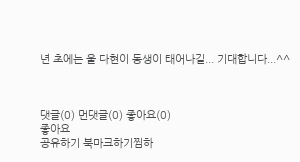년 초에는 울 다현이 동생이 태어나길... 기대합니다...^^



댓글(0) 먼댓글(0) 좋아요(0)
좋아요
공유하기 북마크하기찜하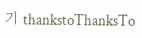기 thankstoThanksTo